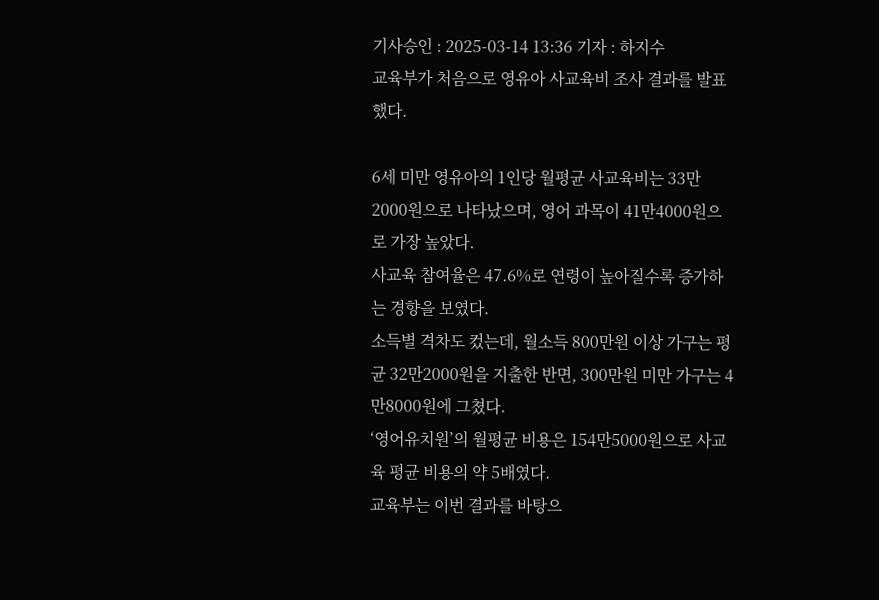기사승인 : 2025-03-14 13:36 기자 : 하지수
교육부가 처음으로 영유아 사교육비 조사 결과를 발표했다.

6세 미만 영유아의 1인당 월평균 사교육비는 33만2000원으로 나타났으며, 영어 과목이 41만4000원으로 가장 높았다.
사교육 참여율은 47.6%로 연령이 높아질수록 증가하는 경향을 보였다.
소득별 격차도 컸는데, 월소득 800만원 이상 가구는 평균 32만2000원을 지출한 반면, 300만원 미만 가구는 4만8000원에 그쳤다.
‘영어유치원’의 월평균 비용은 154만5000원으로 사교육 평균 비용의 약 5배였다.
교육부는 이번 결과를 바탕으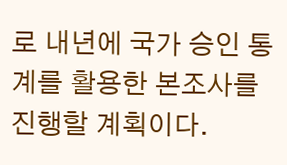로 내년에 국가 승인 통계를 활용한 본조사를 진행할 계획이다.